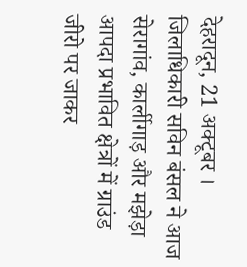देहरादून, 21 अक्टूबर ।
जिलाधिकारी सविन बंसल ने आज सेरागांव, कार्लीगाड़ और मझेड़ा आपदा प्रभावित क्षेत्रों में ग्राउंड जीरो पर जाकर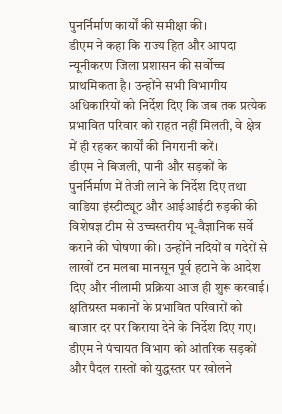पुनर्निर्माण कार्यों की समीक्षा की।
डीएम ने कहा कि राज्य हित और आपदा न्यूनीकरण जिला प्रशासन की सर्वोच्च प्राथमिकता है। उन्होंने सभी विभागीय अधिकारियों को निर्देश दिए कि जब तक प्रत्येक प्रभावित परिवार को राहत नहीं मिलती, वे क्षेत्र में ही रहकर कार्यों की निगरानी करें।
डीएम ने बिजली, पानी और सड़कों के पुनर्निर्माण में तेजी लाने के निर्देश दिए तथा वाडिया इंस्टीट्यूट और आईआईटी रुड़की की विशेषज्ञ टीम से उच्चस्तरीय भू-वैज्ञानिक सर्वे कराने की घोषणा की। उन्होंने नदियों व गदेरों से लाखों टन मलबा मानसून पूर्व हटाने के आदेश दिए और नीलामी प्रक्रिया आज ही शुरू करवाई।
क्षतिग्रस्त मकानों के प्रभावित परिवारों को बाजार दर पर किराया देने के निर्देश दिए गए। डीएम ने पंचायत विभाग को आंतरिक सड़कों और पैदल रास्तों को युद्धस्तर पर खोलने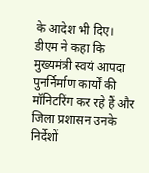के आदेश भी दिए।
डीएम ने कहा कि मुख्यमंत्री स्वयं आपदा पुनर्निर्माण कार्यों की मॉनिटरिंग कर रहे हैं और जिला प्रशासन उनके निर्देशों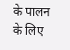के पालन के लिए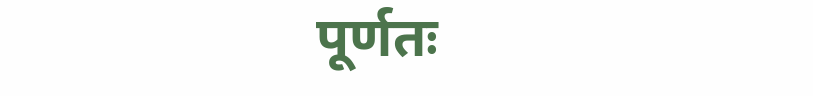पूर्णतः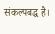संकल्पबद्ध है।